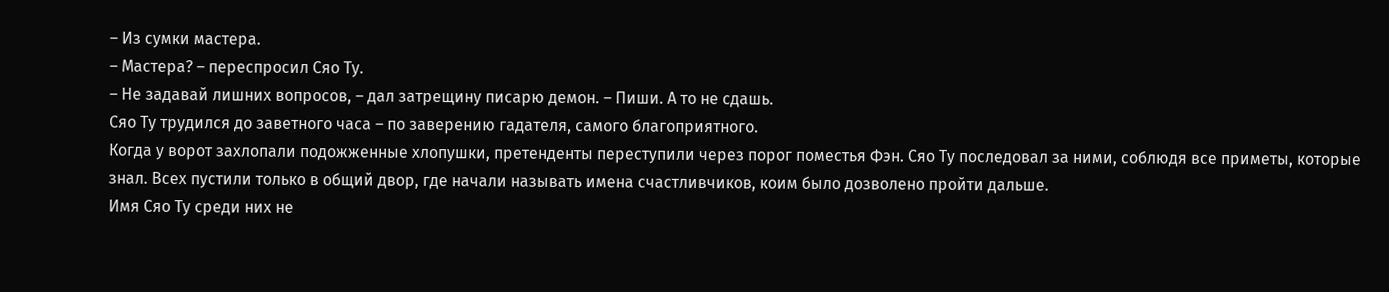– Из сумки мастера.
– Мастера? – переспросил Сяо Ту.
– Не задавай лишних вопросов, – дал затрещину писарю демон. – Пиши. А то не сдашь.
Сяо Ту трудился до заветного часа – по заверению гадателя, самого благоприятного.
Когда у ворот захлопали подожженные хлопушки, претенденты переступили через порог поместья Фэн. Сяо Ту последовал за ними, соблюдя все приметы, которые знал. Всех пустили только в общий двор, где начали называть имена счастливчиков, коим было дозволено пройти дальше.
Имя Сяо Ту среди них не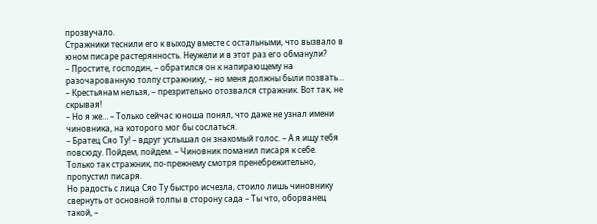прозвучало.
Стражники теснили его к выходу вместе с остальными, что вызвало в юном писаре растерянность. Неужели и в этот раз его обманули?
– Простите, господин, – обратился он к напирающему на разочарованную толпу стражнику, – но меня должны были позвать…
– Крестьянам нельзя, – презрительно отозвался стражник. Вот так, не скрывая!
– Но я же… – Только сейчас юноша понял, что даже не узнал имени чиновника, на которого мог бы сослаться.
– Братец Сяо Ту! – вдруг услышал он знакомый голос. – А я ищу тебя повсюду. Пойдем, пойдем. – Чиновник поманил писаря к себе.
Только так стражник, по-прежнему смотря пренебрежительно, пропустил писаря.
Но радость с лица Сяо Ту быстро исчезла, стоило лишь чиновнику свернуть от основной толпы в сторону сада – Ты что, оборванец такой, –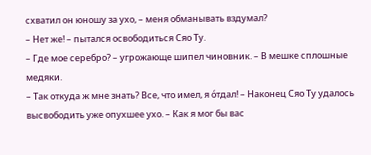схватил он юношу за ухо, – меня обманывать вздумал?
– Нет же! – пытался освободиться Сяо Ту.
– Где мое серебро? – угрожающе шипел чиновник. – В мешке сплошные медяки.
– Так откуда ж мне знать? Все, что имел, я о́тдал! – Наконец Сяо Ту удалось высвободить уже опухшее ухо. – Как я мог бы вас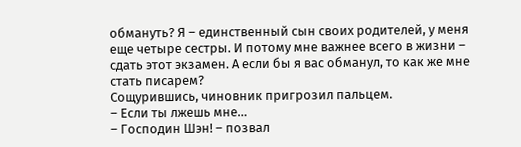обмануть? Я – единственный сын своих родителей, у меня еще четыре сестры. И потому мне важнее всего в жизни – сдать этот экзамен. А если бы я вас обманул, то как же мне стать писарем?
Сощурившись, чиновник пригрозил пальцем.
– Если ты лжешь мне…
– Господин Шэн! – позвал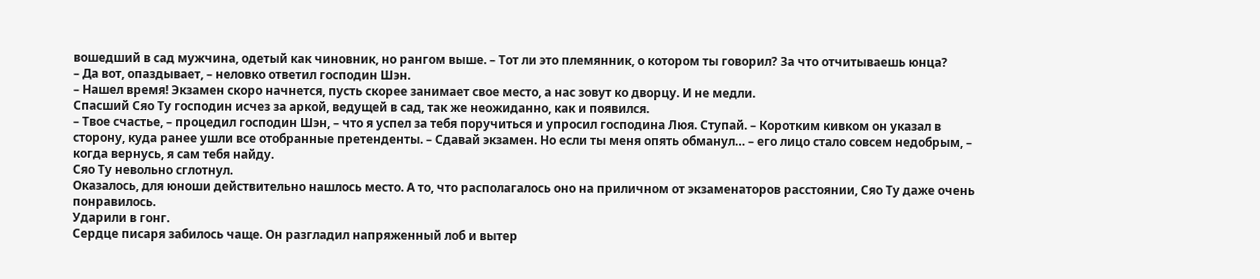вошедший в сад мужчина, одетый как чиновник, но рангом выше. – Тот ли это племянник, о котором ты говорил? За что отчитываешь юнца?
– Да вот, опаздывает, – неловко ответил господин Шэн.
– Нашел время! Экзамен скоро начнется, пусть скорее занимает свое место, а нас зовут ко дворцу. И не медли.
Спасший Сяо Ту господин исчез за аркой, ведущей в сад, так же неожиданно, как и появился.
– Твое счастье, – процедил господин Шэн, – что я успел за тебя поручиться и упросил господина Люя. Ступай. – Коротким кивком он указал в сторону, куда ранее ушли все отобранные претенденты. – Сдавай экзамен. Но если ты меня опять обманул… – его лицо стало совсем недобрым, – когда вернусь, я сам тебя найду.
Сяо Ту невольно сглотнул.
Оказалось, для юноши действительно нашлось место. А то, что располагалось оно на приличном от экзаменаторов расстоянии, Сяо Ту даже очень понравилось.
Ударили в гонг.
Сердце писаря забилось чаще. Он разгладил напряженный лоб и вытер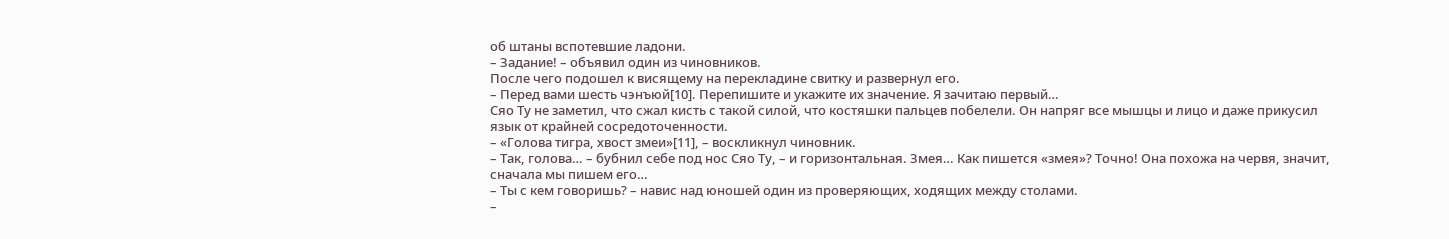об штаны вспотевшие ладони.
– Задание! – объявил один из чиновников.
После чего подошел к висящему на перекладине свитку и развернул его.
– Перед вами шесть чэнъюй[10]. Перепишите и укажите их значение. Я зачитаю первый…
Сяо Ту не заметил, что сжал кисть с такой силой, что костяшки пальцев побелели. Он напряг все мышцы и лицо и даже прикусил язык от крайней сосредоточенности.
– «Голова тигра, хвост змеи»[11], – воскликнул чиновник.
– Так, голова… – бубнил себе под нос Сяо Ту, – и горизонтальная. Змея… Как пишется «змея»? Точно! Она похожа на червя, значит, сначала мы пишем его…
– Ты с кем говоришь? – навис над юношей один из проверяющих, ходящих между столами.
–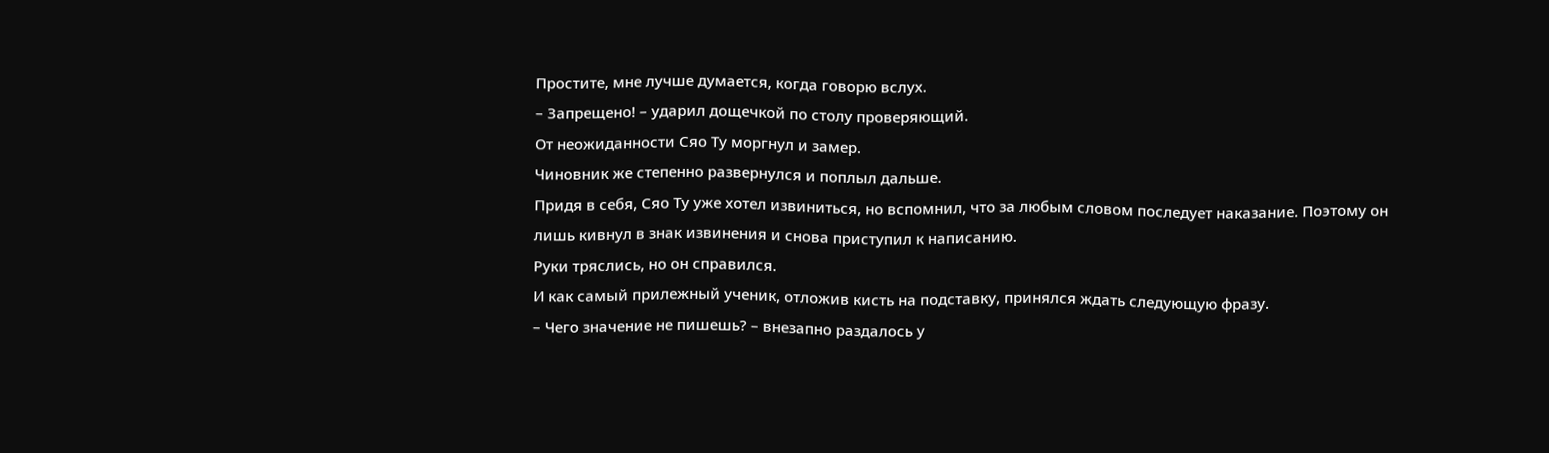Простите, мне лучше думается, когда говорю вслух.
– Запрещено! – ударил дощечкой по столу проверяющий.
От неожиданности Сяо Ту моргнул и замер.
Чиновник же степенно развернулся и поплыл дальше.
Придя в себя, Сяо Ту уже хотел извиниться, но вспомнил, что за любым словом последует наказание. Поэтому он лишь кивнул в знак извинения и снова приступил к написанию.
Руки тряслись, но он справился.
И как самый прилежный ученик, отложив кисть на подставку, принялся ждать следующую фразу.
– Чего значение не пишешь? – внезапно раздалось у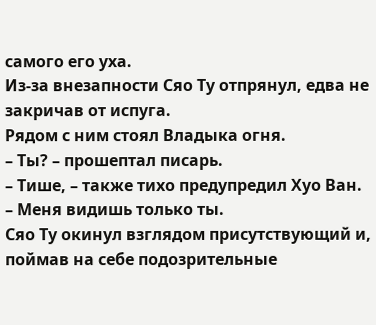самого его уха.
Из-за внезапности Сяо Ту отпрянул, едва не закричав от испуга.
Рядом с ним стоял Владыка огня.
– Ты? – прошептал писарь.
– Тише, – также тихо предупредил Хуо Ван. – Меня видишь только ты.
Сяо Ту окинул взглядом присутствующий и, поймав на себе подозрительные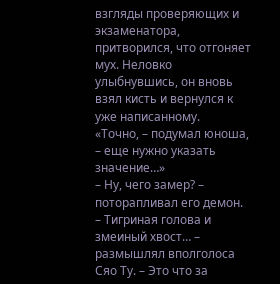взгляды проверяющих и экзаменатора, притворился, что отгоняет мух. Неловко улыбнувшись, он вновь взял кисть и вернулся к уже написанному.
«Точно, – подумал юноша, – еще нужно указать значение…»
– Ну, чего замер? – поторапливал его демон.
– Тигриная голова и змеиный хвост… – размышлял вполголоса Сяо Ту. – Это что за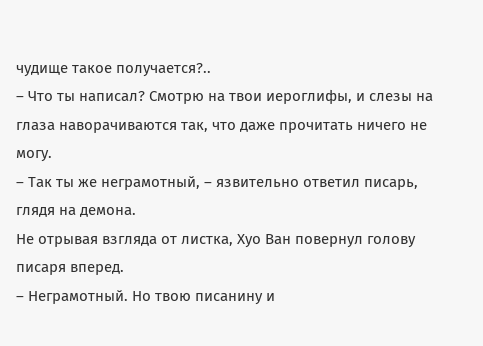чудище такое получается?..
– Что ты написал? Смотрю на твои иероглифы, и слезы на глаза наворачиваются так, что даже прочитать ничего не могу.
– Так ты же неграмотный, – язвительно ответил писарь, глядя на демона.
Не отрывая взгляда от листка, Хуо Ван повернул голову писаря вперед.
– Неграмотный. Но твою писанину и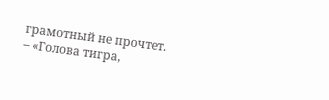грамотный не прочтет.
– «Голова тигра,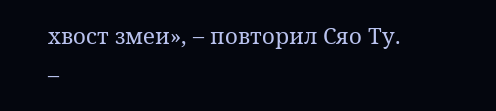хвост змеи», – повторил Сяо Ту.
–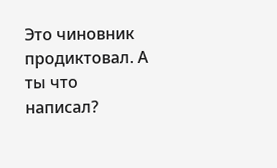Это чиновник продиктовал. А ты что написал?